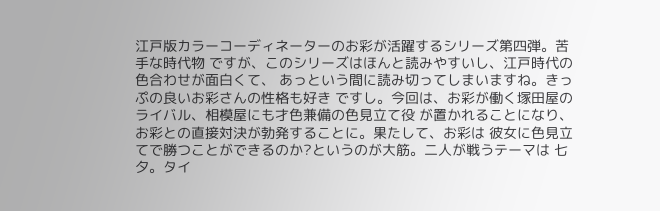江戸版カラーコーディネーターのお彩が活躍するシリーズ第四弾。苦手な時代物 ですが、このシリーズはほんと読みやすいし、江戸時代の色合わせが面白くて、 あっという間に読み切ってしまいますね。きっぷの良いお彩さんの性格も好き ですし。今回は、お彩が働く塚田屋のライバル、相模屋にも才色兼備の色見立て役 が置かれることになり、お彩との直接対決が勃発することに。果たして、お彩は 彼女に色見立てで勝つことができるのか?というのが大筋。二人が戦うテーマは 七夕。タイ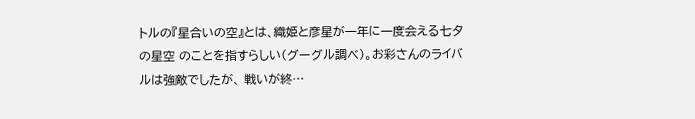トルの『星合いの空』とは、織姫と彦星が一年に一度会える七夕の星空 のことを指すらしい(グーグル調べ)。お彩さんのライバルは強敵でしたが、 戦いが終…